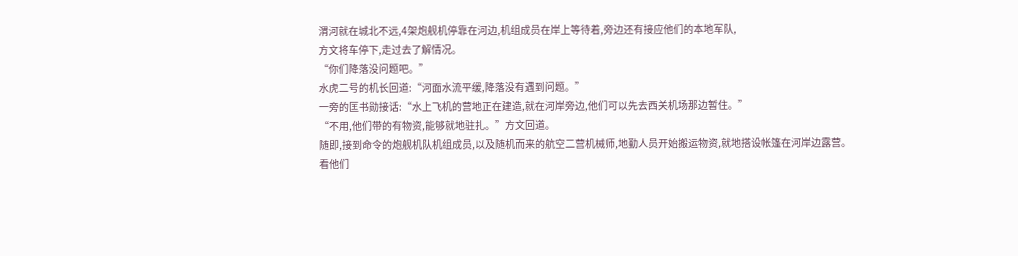渭河就在城北不远,4架炮舰机停靠在河边,机组成员在岸上等待着,旁边还有接应他们的本地军队,
方文将车停下,走过去了解情况。
“你们降落没问题吧。”
水虎二号的机长回道:“河面水流平缓,降落没有遇到问题。”
一旁的匡书勋接话:“水上飞机的营地正在建造,就在河岸旁边,他们可以先去西关机场那边暂住。”
“不用,他们带的有物资,能够就地驻扎。”方文回道。
随即,接到命令的炮舰机队机组成员,以及随机而来的航空二营机械师,地勤人员开始搬运物资,就地搭设帐篷在河岸边露营。
看他们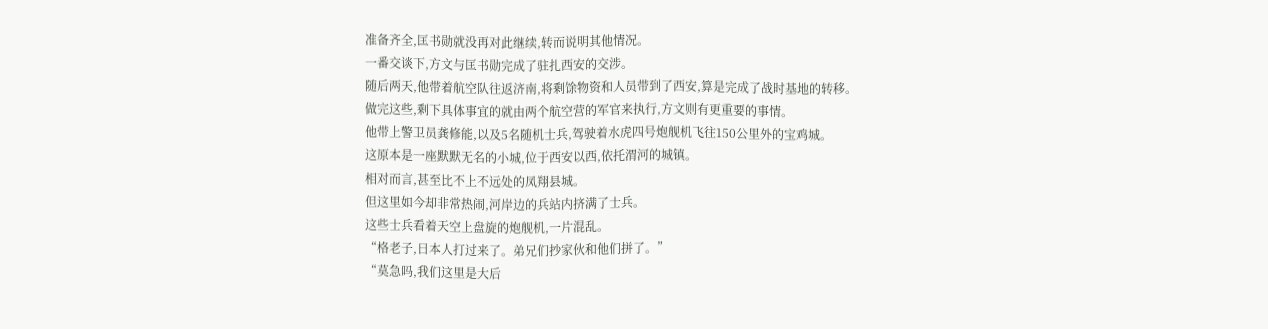准备齐全,匡书勋就没再对此继续,转而说明其他情况。
一番交谈下,方文与匡书勋完成了驻扎西安的交涉。
随后两天,他带着航空队往返济南,将剩馀物资和人员带到了西安,算是完成了战时基地的转移。
做完这些,剩下具体事宜的就由两个航空营的军官来执行,方文则有更重要的事情。
他带上警卫员龚修能,以及5名随机士兵,驾驶着水虎四号炮舰机飞往150公里外的宝鸡城。
这原本是一座默默无名的小城,位于西安以西,依托渭河的城镇。
相对而言,甚至比不上不远处的凤翔县城。
但这里如今却非常热闹,河岸边的兵站内挤满了士兵。
这些士兵看着天空上盘旋的炮舰机,一片混乱。
“格老子,日本人打过来了。弟兄们抄家伙和他们拼了。”
“莫急吗,我们这里是大后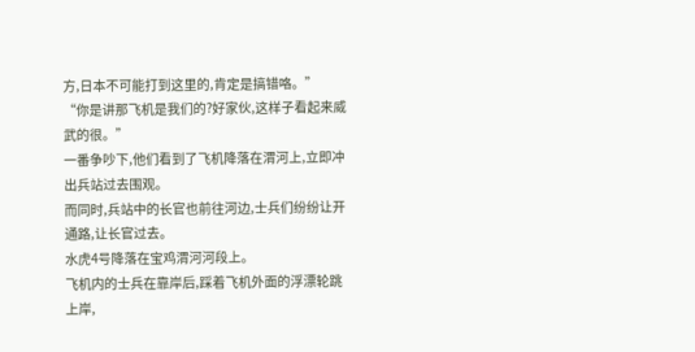方,日本不可能打到这里的,肯定是搞错咯。”
“你是讲那飞机是我们的?好家伙,这样子看起来威武的很。”
一番争吵下,他们看到了飞机降落在渭河上,立即冲出兵站过去围观。
而同时,兵站中的长官也前往河边,士兵们纷纷让开通路,让长官过去。
水虎4号降落在宝鸡渭河河段上。
飞机内的士兵在靠岸后,踩着飞机外面的浮漂轮跳上岸,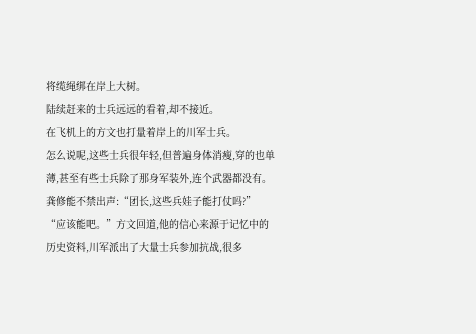将缆绳绑在岸上大树。
陆续赶来的士兵远远的看着,却不接近。
在飞机上的方文也打量着岸上的川军士兵。
怎么说呢,这些士兵很年轻,但普遍身体消瘦,穿的也单薄,甚至有些士兵除了那身军装外,连个武器都没有。
龚修能不禁出声:“团长,这些兵娃子能打仗吗?”
“应该能吧。”方文回道,他的信心来源于记忆中的历史资料,川军派出了大量士兵参加抗战,很多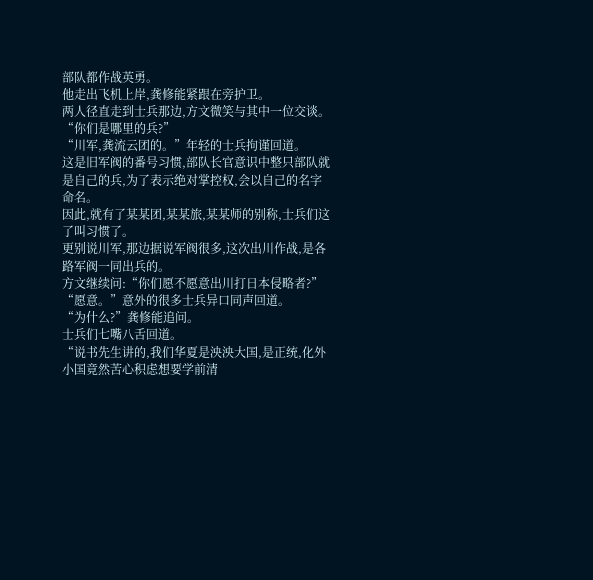部队都作战英勇。
他走出飞机上岸,龚修能紧跟在旁护卫。
两人径直走到士兵那边,方文微笑与其中一位交谈。
“你们是哪里的兵?”
“川军,龚流云团的。”年轻的士兵拘谨回道。
这是旧军阀的番号习惯,部队长官意识中整只部队就是自己的兵,为了表示绝对掌控权,会以自己的名字命名。
因此,就有了某某团,某某旅,某某师的别称,士兵们这了叫习惯了。
更别说川军,那边据说军阀很多,这次出川作战,是各路军阀一同出兵的。
方文继续问:“你们愿不愿意出川打日本侵略者?”
“愿意。”意外的很多士兵异口同声回道。
“为什么?”龚修能追问。
士兵们七嘴八舌回道。
“说书先生讲的,我们华夏是泱泱大国,是正统,化外小国竟然苦心积虑想要学前清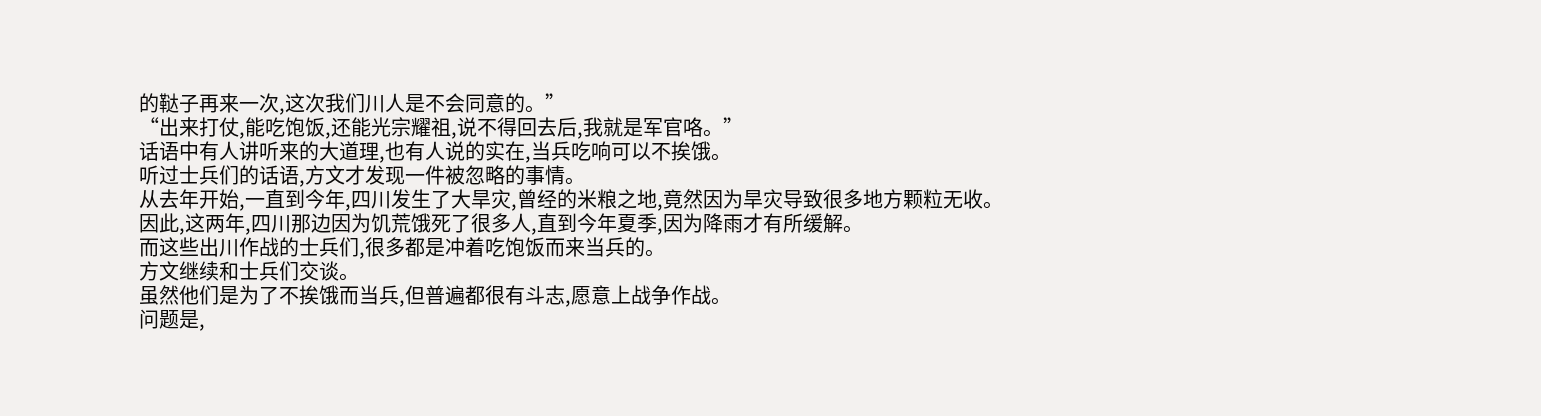的鞑子再来一次,这次我们川人是不会同意的。”
“出来打仗,能吃饱饭,还能光宗耀祖,说不得回去后,我就是军官咯。”
话语中有人讲听来的大道理,也有人说的实在,当兵吃响可以不挨饿。
听过士兵们的话语,方文才发现一件被忽略的事情。
从去年开始,一直到今年,四川发生了大旱灾,曾经的米粮之地,竟然因为旱灾导致很多地方颗粒无收。
因此,这两年,四川那边因为饥荒饿死了很多人,直到今年夏季,因为降雨才有所缓解。
而这些出川作战的士兵们,很多都是冲着吃饱饭而来当兵的。
方文继续和士兵们交谈。
虽然他们是为了不挨饿而当兵,但普遍都很有斗志,愿意上战争作战。
问题是,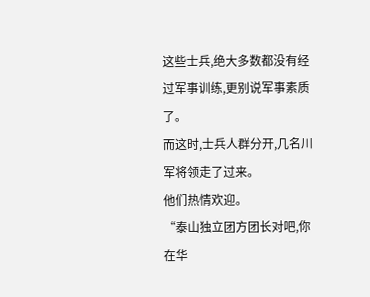这些士兵,绝大多数都没有经过军事训练,更别说军事素质了。
而这时,士兵人群分开,几名川军将领走了过来。
他们热情欢迎。
“泰山独立团方团长对吧,你在华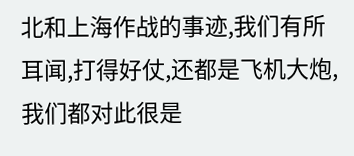北和上海作战的事迹,我们有所耳闻,打得好仗,还都是飞机大炮,我们都对此很是